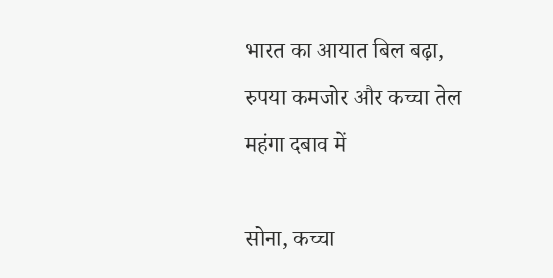भारत का आयात बिल बढ़ा, रुपया कमजोर और कच्चा तेल महंगा दबाव में

सोना, कच्चा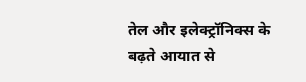तेल और इलेक्ट्रॉनिक्स के बढ़ते आयात से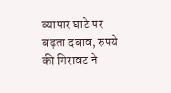व्यापार घाटे पर बढ़ता दबाव, रुपये की गिरावट ने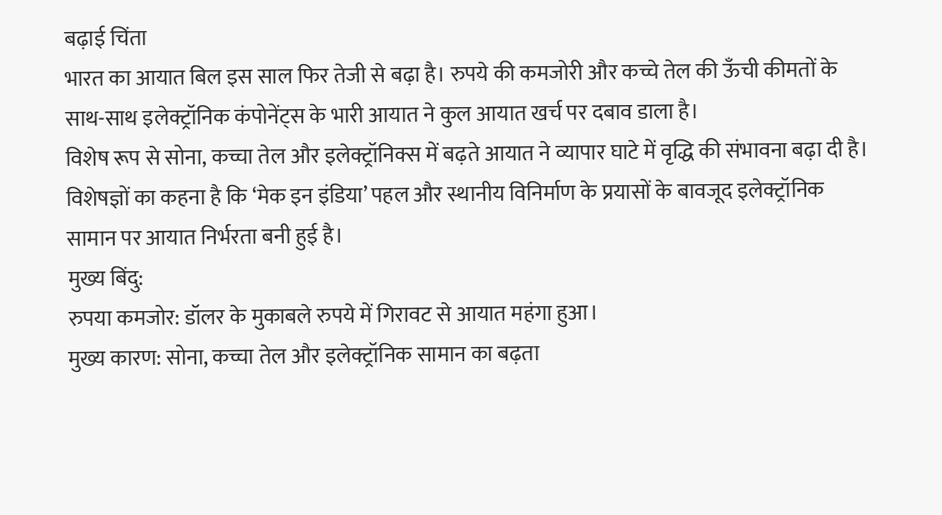बढ़ाई चिंता
भारत का आयात बिल इस साल फिर तेजी से बढ़ा है। रुपये की कमजोरी और कच्चे तेल की ऊँची कीमतों के साथ-साथ इलेक्ट्रॉनिक कंपोनेंट्स के भारी आयात ने कुल आयात खर्च पर दबाव डाला है।
विशेष रूप से सोना, कच्चा तेल और इलेक्ट्रॉनिक्स में बढ़ते आयात ने व्यापार घाटे में वृद्धि की संभावना बढ़ा दी है। विशेषज्ञों का कहना है कि ‘मेक इन इंडिया’ पहल और स्थानीय विनिर्माण के प्रयासों के बावजूद इलेक्ट्रॉनिक सामान पर आयात निर्भरता बनी हुई है।
मुख्य बिंदु:
रुपया कमजोर: डॉलर के मुकाबले रुपये में गिरावट से आयात महंगा हुआ।
मुख्य कारण: सोना, कच्चा तेल और इलेक्ट्रॉनिक सामान का बढ़ता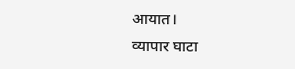आयात।
व्यापार घाटा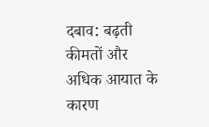दबाव: बढ़ती कीमतों और अधिक आयात के कारण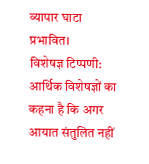व्यापार घाटा प्रभावित।
विशेषज्ञ टिप्पणी:
आर्थिक विशेषज्ञों का कहना है कि अगर आयात संतुलित नहीं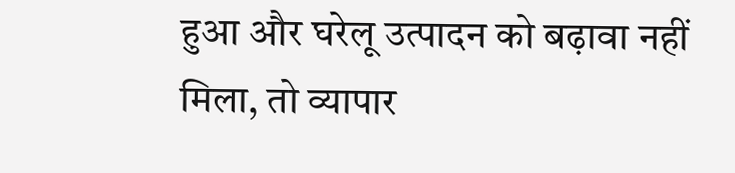हुआ और घरेलू उत्पादन को बढ़ावा नहीं मिला, तो व्यापार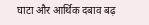घाटा और आर्थिक दबाव बढ़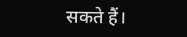सकते हैं।